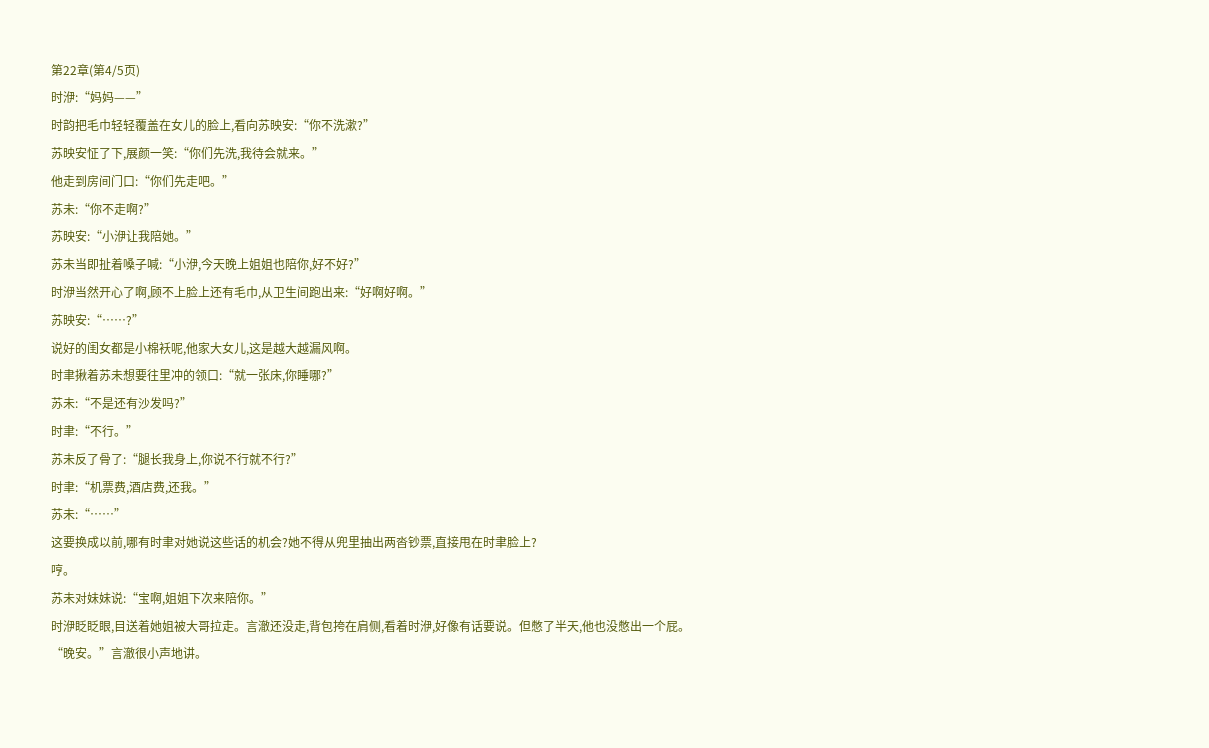第22章(第4/5页)
时洢:“妈妈——”
时韵把毛巾轻轻覆盖在女儿的脸上,看向苏映安:“你不洗漱?”
苏映安怔了下,展颜一笑:“你们先洗,我待会就来。”
他走到房间门口:“你们先走吧。”
苏未:“你不走啊?”
苏映安:“小洢让我陪她。”
苏未当即扯着嗓子喊:“小洢,今天晚上姐姐也陪你,好不好?”
时洢当然开心了啊,顾不上脸上还有毛巾,从卫生间跑出来:“好啊好啊。”
苏映安:“……?”
说好的闺女都是小棉袄呢,他家大女儿,这是越大越漏风啊。
时聿揪着苏未想要往里冲的领口:“就一张床,你睡哪?”
苏未:“不是还有沙发吗?”
时聿:“不行。”
苏未反了骨了:“腿长我身上,你说不行就不行?”
时聿:“机票费,酒店费,还我。”
苏未:“……”
这要换成以前,哪有时聿对她说这些话的机会?她不得从兜里抽出两沓钞票,直接甩在时聿脸上?
哼。
苏未对妹妹说:“宝啊,姐姐下次来陪你。”
时洢眨眨眼,目送着她姐被大哥拉走。言澈还没走,背包挎在肩侧,看着时洢,好像有话要说。但憋了半天,他也没憋出一个屁。
“晚安。”言澈很小声地讲。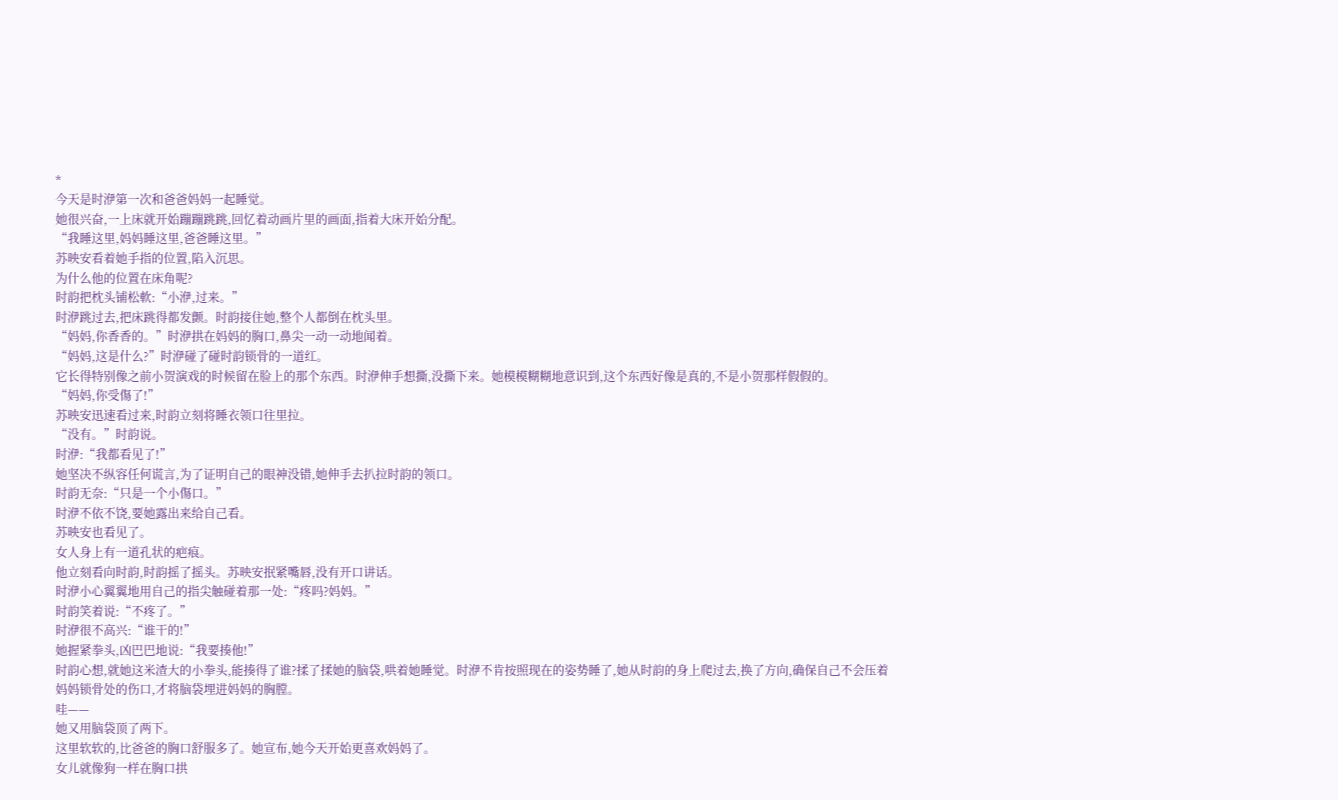*
今天是时洢第一次和爸爸妈妈一起睡觉。
她很兴奋,一上床就开始蹦蹦跳跳,回忆着动画片里的画面,指着大床开始分配。
“我睡这里,妈妈睡这里,爸爸睡这里。”
苏映安看着她手指的位置,陷入沉思。
为什么他的位置在床角呢?
时韵把枕头铺松軟:“小洢,过来。”
时洢跳过去,把床跳得都发颤。时韵接住她,整个人都倒在枕头里。
“妈妈,你香香的。”时洢拱在妈妈的胸口,鼻尖一动一动地闻着。
“妈妈,这是什么?”时洢碰了碰时韵锁骨的一道红。
它长得特别像之前小贺演戏的时候留在脸上的那个东西。时洢伸手想撕,没撕下来。她模模糊糊地意识到,这个东西好像是真的,不是小贺那样假假的。
“妈妈,你受傷了!”
苏映安迅速看过来,时韵立刻将睡衣领口往里拉。
“没有。”时韵说。
时洢:“我都看见了!”
她坚决不纵容任何谎言,为了证明自己的眼神没错,她伸手去扒拉时韵的领口。
时韵无奈:“只是一个小傷口。”
时洢不依不饶,要她露出来给自己看。
苏映安也看见了。
女人身上有一道孔状的疤痕。
他立刻看向时韵,时韵摇了摇头。苏映安抿紧嘴唇,没有开口讲话。
时洢小心翼翼地用自己的指尖触碰着那一处:“疼吗?妈妈。”
时韵笑着说:“不疼了。”
时洢很不高兴:“谁干的!”
她握紧拳头,凶巴巴地说:“我要揍他!”
时韵心想,就她这米渣大的小拳头,能揍得了谁?揉了揉她的脑袋,哄着她睡觉。时洢不肯按照现在的姿势睡了,她从时韵的身上爬过去,换了方向,确保自己不会压着妈妈锁骨处的伤口,才将脑袋埋进妈妈的胸膛。
哇——
她又用脑袋顶了两下。
这里软软的,比爸爸的胸口舒服多了。她宣布,她今天开始更喜欢妈妈了。
女儿就像狗一样在胸口拱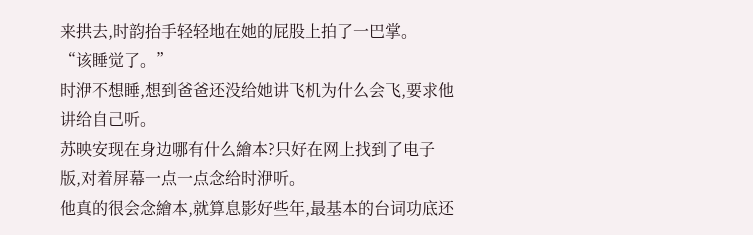来拱去,时韵抬手轻轻地在她的屁股上拍了一巴掌。
“该睡觉了。”
时洢不想睡,想到爸爸还没给她讲飞机为什么会飞,要求他讲给自己听。
苏映安现在身边哪有什么繪本?只好在网上找到了电子版,对着屏幕一点一点念给时洢听。
他真的很会念繪本,就算息影好些年,最基本的台词功底还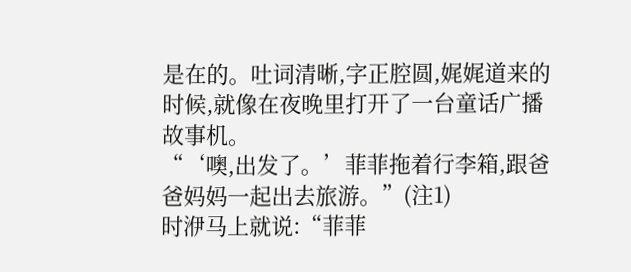是在的。吐词清晰,字正腔圆,娓娓道来的时候,就像在夜晚里打开了一台童话广播故事机。
“‘噢,出发了。’菲菲拖着行李箱,跟爸爸妈妈一起出去旅游。”(注1)
时洢马上就说:“菲菲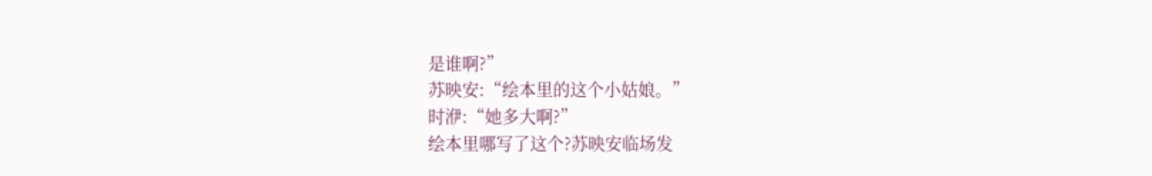是谁啊?”
苏映安:“绘本里的这个小姑娘。”
时洢:“她多大啊?”
绘本里哪写了这个?苏映安临场发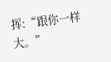挥:“跟你一样大。”